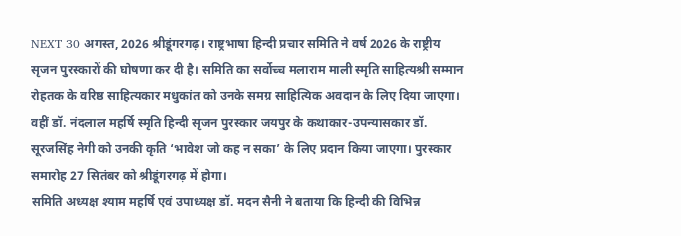NEXT 30 अगस्त, 2026 श्रीडूंगरगढ़। राष्ट्रभाषा हिन्दी प्रचार समिति ने वर्ष 2026 के राष्ट्रीय सृजन पुरस्कारों की घोषणा कर दी है। समिति का सर्वोच्च मलाराम माली स्मृति साहित्यश्री सम्मान रोहतक के वरिष्ठ साहित्यकार मधुकांत को उनके समग्र साहित्यिक अवदान के लिए दिया जाएगा। वहीं डॉ. नंदलाल महर्षि स्मृति हिन्दी सृजन पुरस्कार जयपुर के कथाकार-उपन्यासकार डॉ. सूरजसिंह नेगी को उनकी कृति ‘भावेश जो कह न सका’ के लिए प्रदान किया जाएगा। पुरस्कार समारोह 27 सितंबर को श्रीडूंगरगढ़ में होगा।
समिति अध्यक्ष श्याम महर्षि एवं उपाध्यक्ष डॉ. मदन सैनी ने बताया कि हिन्दी की विभिन्न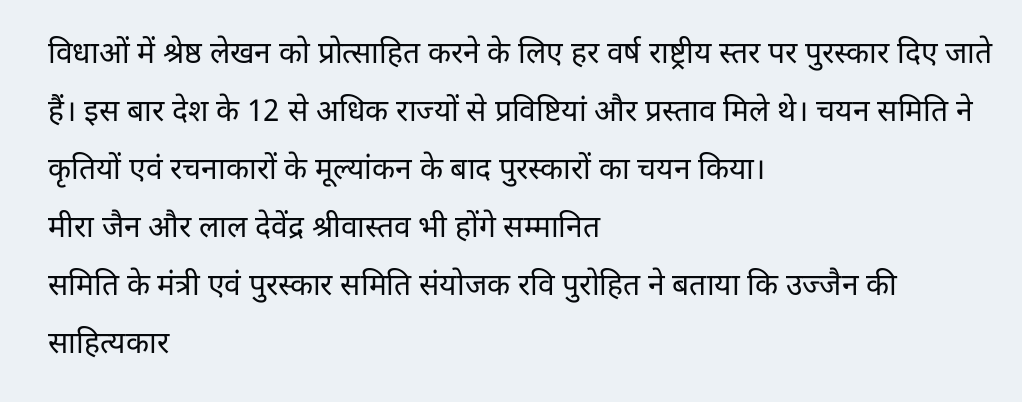विधाओं में श्रेष्ठ लेखन को प्रोत्साहित करने के लिए हर वर्ष राष्ट्रीय स्तर पर पुरस्कार दिए जाते हैं। इस बार देश के 12 से अधिक राज्यों से प्रविष्टियां और प्रस्ताव मिले थे। चयन समिति ने कृतियों एवं रचनाकारों के मूल्यांकन के बाद पुरस्कारों का चयन किया।
मीरा जैन और लाल देवेंद्र श्रीवास्तव भी होंगे सम्मानित
समिति के मंत्री एवं पुरस्कार समिति संयोजक रवि पुरोहित ने बताया कि उज्जैन की साहित्यकार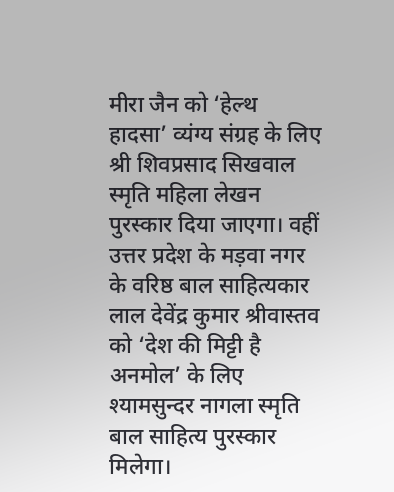मीरा जैन को ‘हेल्थ हादसा’ व्यंग्य संग्रह के लिए श्री शिवप्रसाद सिखवाल स्मृति महिला लेखन पुरस्कार दिया जाएगा। वहीं उत्तर प्रदेश के मड़वा नगर के वरिष्ठ बाल साहित्यकार लाल देवेंद्र कुमार श्रीवास्तव को ‘देश की मिट्टी है अनमोल’ के लिए श्यामसुन्दर नागला स्मृति बाल साहित्य पुरस्कार मिलेगा।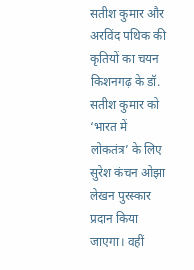सतीश कुमार और अरविंद पथिक की कृतियों का चयन
किशनगढ़ के डॉ. सतीश कुमार को ‘भारत में लोकतंत्र’ के लिए सुरेश कंचन ओझा लेखन पुरस्कार प्रदान किया जाएगा। वहीं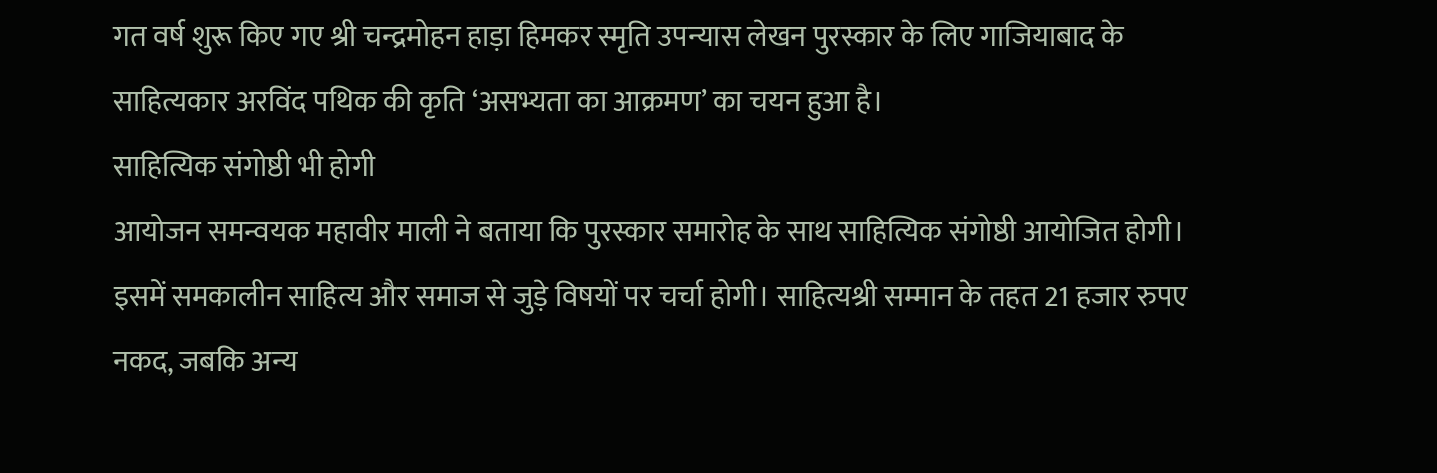गत वर्ष शुरू किए गए श्री चन्द्रमोहन हाड़ा हिमकर स्मृति उपन्यास लेखन पुरस्कार के लिए गाजियाबाद के साहित्यकार अरविंद पथिक की कृति ‘असभ्यता का आक्रमण’ का चयन हुआ है।
साहित्यिक संगोष्ठी भी होगी
आयोजन समन्वयक महावीर माली ने बताया कि पुरस्कार समारोह के साथ साहित्यिक संगोष्ठी आयोजित होगी। इसमें समकालीन साहित्य और समाज से जुड़े विषयों पर चर्चा होगी। साहित्यश्री सम्मान के तहत 21 हजार रुपए नकद, जबकि अन्य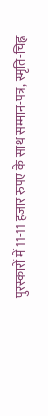पुरस्कारों में 11-11 हजार रुपए के साथ सम्मान-पत्र, स्मृति-चिह्न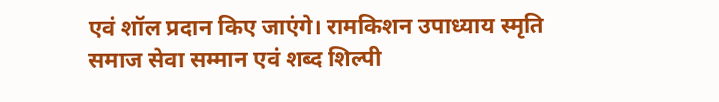एवं शॉल प्रदान किए जाएंगे। रामकिशन उपाध्याय स्मृति समाज सेवा सम्मान एवं शब्द शिल्पी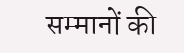सम्मानों की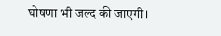घोषणा भी जल्द की जाएगी।